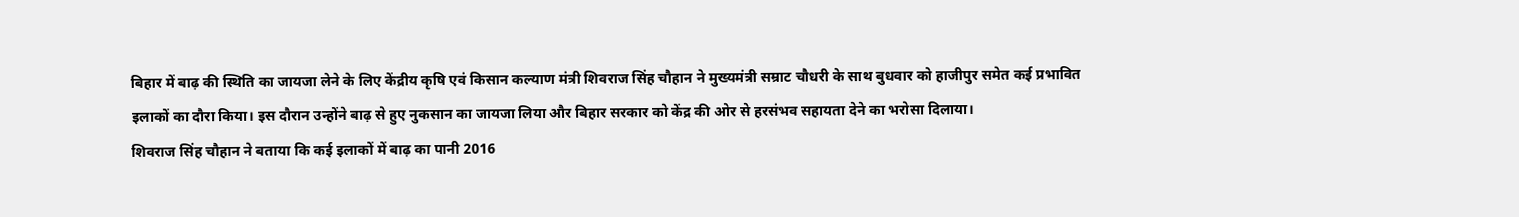बिहार में बाढ़ की स्थिति का जायजा लेने के लिए केंद्रीय कृषि एवं किसान कल्याण मंत्री शिवराज सिंह चौहान ने मुख्यमंत्री सम्राट चौधरी के साथ बुधवार को हाजीपुर समेत कई प्रभावित इलाकों का दौरा किया। इस दौरान उन्होंने बाढ़ से हुए नुकसान का जायजा लिया और बिहार सरकार को केंद्र की ओर से हरसंभव सहायता देने का भरोसा दिलाया।
शिवराज सिंह चौहान ने बताया कि कई इलाकों में बाढ़ का पानी 2016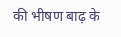की भीषण बाढ़ के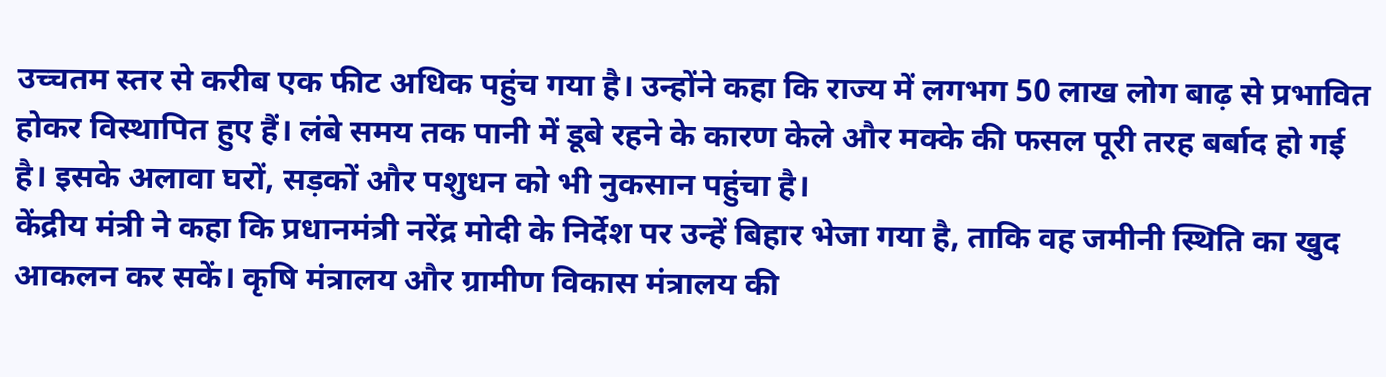उच्चतम स्तर से करीब एक फीट अधिक पहुंच गया है। उन्होंने कहा कि राज्य में लगभग 50 लाख लोग बाढ़ से प्रभावित होकर विस्थापित हुए हैं। लंबे समय तक पानी में डूबे रहने के कारण केले और मक्के की फसल पूरी तरह बर्बाद हो गई है। इसके अलावा घरों, सड़कों और पशुधन को भी नुकसान पहुंचा है।
केंद्रीय मंत्री ने कहा कि प्रधानमंत्री नरेंद्र मोदी के निर्देश पर उन्हें बिहार भेजा गया है, ताकि वह जमीनी स्थिति का खुद आकलन कर सकें। कृषि मंत्रालय और ग्रामीण विकास मंत्रालय की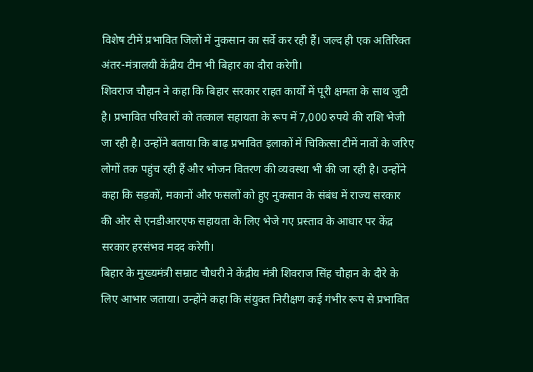विशेष टीमें प्रभावित जिलों में नुकसान का सर्वे कर रही हैं। जल्द ही एक अतिरिक्त अंतर-मंत्रालयी केंद्रीय टीम भी बिहार का दौरा करेगी।
शिवराज चौहान ने कहा कि बिहार सरकार राहत कार्यों में पूरी क्षमता के साथ जुटी है। प्रभावित परिवारों को तत्काल सहायता के रूप में 7,000 रुपये की राशि भेजी जा रही है। उन्होंने बताया कि बाढ़ प्रभावित इलाकों में चिकित्सा टीमें नावों के जरिए लोगों तक पहुंच रही हैं और भोजन वितरण की व्यवस्था भी की जा रही है। उन्होंने कहा कि सड़कों, मकानों और फसलों को हुए नुकसान के संबंध में राज्य सरकार की ओर से एनडीआरएफ सहायता के लिए भेजे गए प्रस्ताव के आधार पर केंद्र सरकार हरसंभव मदद करेगी।
बिहार के मुख्यमंत्री सम्राट चौधरी ने केंद्रीय मंत्री शिवराज सिंह चौहान के दौरे के लिए आभार जताया। उन्होंने कहा कि संयुक्त निरीक्षण कई गंभीर रूप से प्रभावित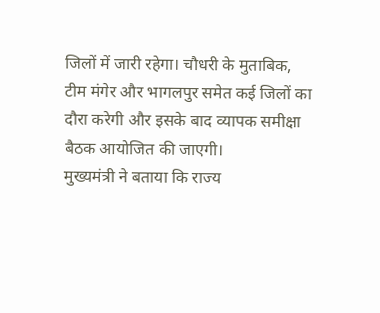जिलों में जारी रहेगा। चौधरी के मुताबिक, टीम मंगेर और भागलपुर समेत कई जिलों का दौरा करेगी और इसके बाद व्यापक समीक्षा बैठक आयोजित की जाएगी।
मुख्यमंत्री ने बताया कि राज्य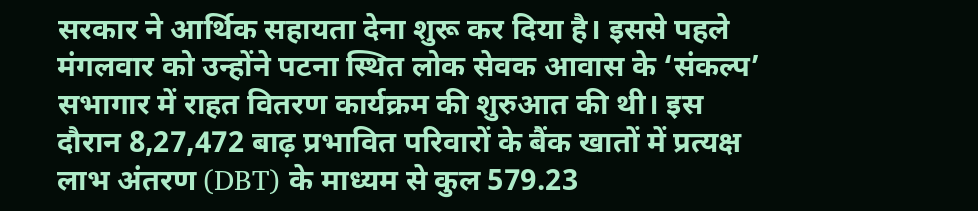सरकार ने आर्थिक सहायता देना शुरू कर दिया है। इससे पहले मंगलवार को उन्होंने पटना स्थित लोक सेवक आवास के ‘संकल्प’ सभागार में राहत वितरण कार्यक्रम की शुरुआत की थी। इस दौरान 8,27,472 बाढ़ प्रभावित परिवारों के बैंक खातों में प्रत्यक्ष लाभ अंतरण (DBT) के माध्यम से कुल 579.23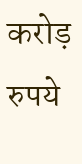करोड़ रुपये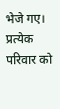भेजे गए। प्रत्येक परिवार को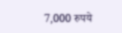7,000 रुपये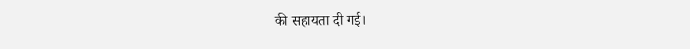की सहायता दी गई।